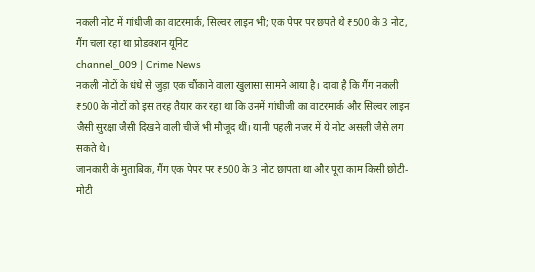नकली नोट में गांधीजी का वाटरमार्क, सिल्वर लाइन भी; एक पेपर पर छपते थे ₹500 के 3 नोट, गैंग चला रहा था प्रोडक्शन यूनिट
channel_009 | Crime News
नकली नोटों के धंधे से जुड़ा एक चौंकाने वाला खुलासा सामने आया है। दावा है कि गैंग नकली ₹500 के नोटों को इस तरह तैयार कर रहा था कि उनमें गांधीजी का वाटरमार्क और सिल्वर लाइन जैसी सुरक्षा जैसी दिखने वाली चीजें भी मौजूद थीं। यानी पहली नजर में ये नोट असली जैसे लग सकते थे।
जानकारी के मुताबिक, गैंग एक पेपर पर ₹500 के 3 नोट छापता था और पूरा काम किसी छोटी-मोटी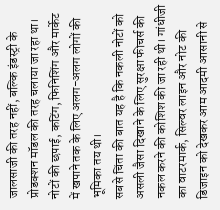जालसाजी की तरह नहीं, बल्कि इंडस्ट्री के प्रोडक्शन मॉडल की तरह चलाया जा रहा था। नोटों की छपाई, कटिंग, फिनिशिंग और मार्केट में खपाने तक के लिए अलग-अलग लोगों की भूमिका तय थी।
सबसे चिंता की बात यह है कि नकली नोटों को असली जैसा दिखाने के लिए सुरक्षा फीचर्स की नकल करने की कोशिश की जा रही थी। गांधीजी का वाटरमार्क, सिल्वर लाइन और नोट की डिजाइन को देखकर आम आदमी आसानी से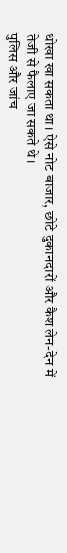धोखा खा सकता था। ऐसे नोट बाजार, छोटे दुकानदारों और कैश लेन-देन में तेजी से फैलाए जा सकते थे।
पुलिस और जांच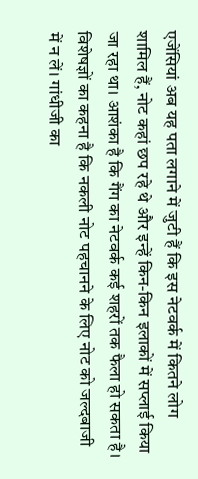एजेंसियां अब यह पता लगाने में जुटी हैं कि इस नेटवर्क में कितने लोग शामिल हैं, नोट कहां छप रहे थे और इन्हें किन-किन इलाकों में सप्लाई किया जा रहा था। आशंका है कि गैंग का नेटवर्क कई शहरों तक फैला हो सकता है।
विशेषज्ञों का कहना है कि नकली नोट पहचानने के लिए नोट को जल्दबाजी में न लें। गांधीजी का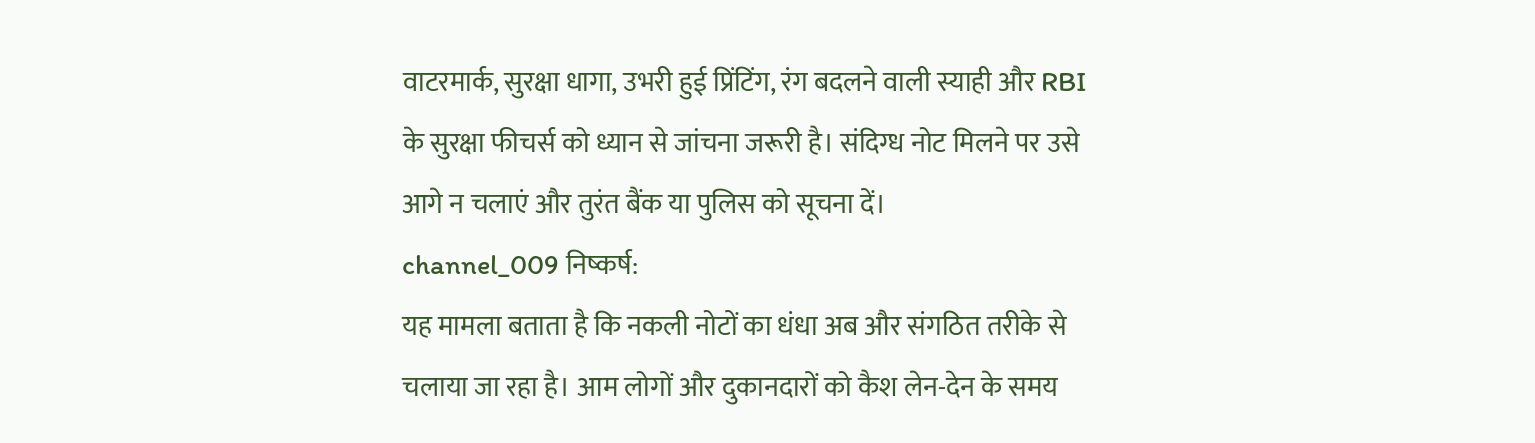वाटरमार्क, सुरक्षा धागा, उभरी हुई प्रिंटिंग, रंग बदलने वाली स्याही और RBI के सुरक्षा फीचर्स को ध्यान से जांचना जरूरी है। संदिग्ध नोट मिलने पर उसे आगे न चलाएं और तुरंत बैंक या पुलिस को सूचना दें।
channel_009 निष्कर्ष:
यह मामला बताता है कि नकली नोटों का धंधा अब और संगठित तरीके से चलाया जा रहा है। आम लोगों और दुकानदारों को कैश लेन-देन के समय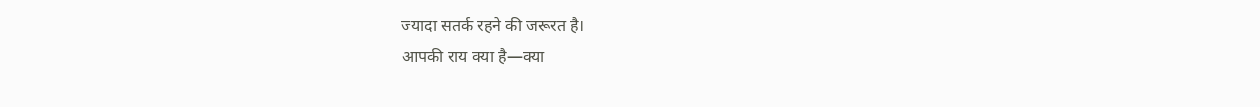ज्यादा सतर्क रहने की जरूरत है।
आपकी राय क्या है—क्या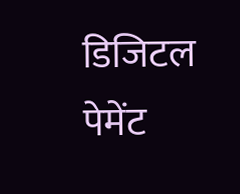डिजिटल पेमेंट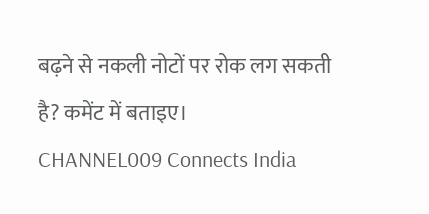बढ़ने से नकली नोटों पर रोक लग सकती है? कमेंट में बताइए।
CHANNEL009 Connects India